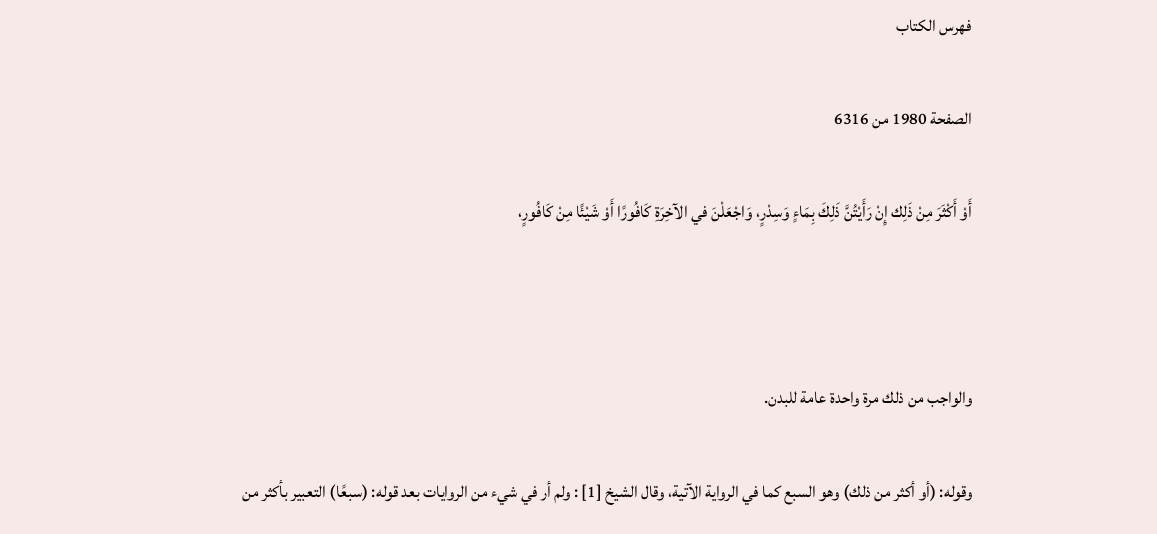فهرس الكتاب

الصفحة 1980 من 6316

أَوْ أَكْثَرَ مِنْ ذَلِك إِنْ رَأَيْتُنَّ ذَلِكَ بِمَاءٍ وَسِدْرٍ، وَاجْعَلْنَ في الآخِرَةِ كَافُورًا أَوْ شَيْئًا مِنْ كَافُورٍ،



والواجب من ذلك مرة واحدة عامة للبدن.

وقوله: (أو أكثر من ذلك) وهو السبع كما في الرواية الآتية، وقال الشيخ [1] : ولم أر في شيء من الروايات بعد قوله: (سبعًا) التعبير بأكثر من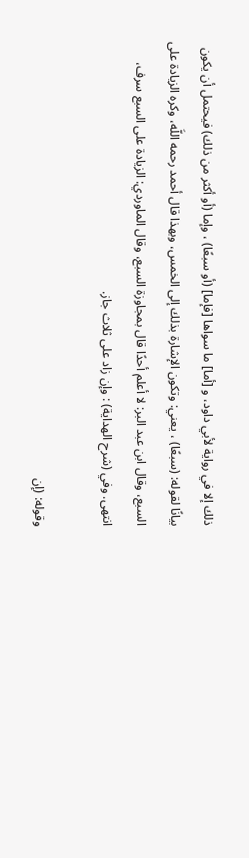ذلك إلا في رواية لأبي داود، و [أما] ما سواها [فإما] (أو سبعًا) ، وإما (أو أكثر من ذلك) فيحتمل أن يكون بيانًا لقوله: (سبعًا) ، يعني: وتكون الإشارة بذلك إلى الخمس، وبهذا قال أحمد رحمه اللَّه، وكره الزيادة على السبع، وقال ابن عبد البر: لا أعلم أحدًا قال بمجاوزة السبع، وقال الماوردي: الزيادة على السبع سرف، انتهى. وفي (شرح الهداية) : وإن زاد على ثلاث جاز.

وقوله: (إن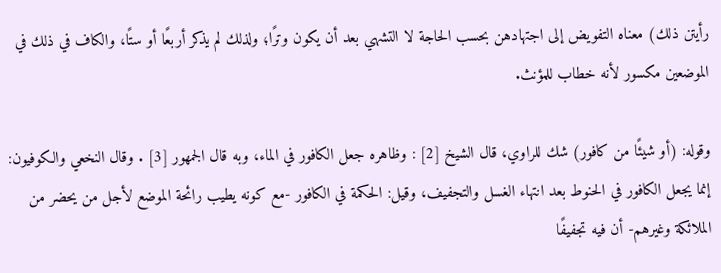رأيتن ذلك) معناه التفويض إلى اجتهادهن بحسب الحاجة لا التشهي بعد أن يكون وترًا؛ ولذلك لم يذكر أربعًا أو ستًا، والكاف في ذلك في الموضعين مكسور لأنه خطاب للمؤنث.

وقوله: (أو شيئًا من كافور) شك للراوي، قال الشيخ [2] : وظاهره جعل الكافور في الماء، وبه قال الجمهور [3] . وقال النخعي والكوفيون: إنما يجعل الكافور في الحنوط بعد انتهاء الغسل والتجفيف، وقيل: الحكمة في الكافور -مع كونه يطيب رائحة الموضع لأجل من يحضر من الملائكة وغيرهم- أن فيه تجفيفًا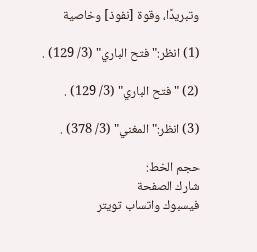وتبريدًا، وقوة [نفوذ] وخاصية

(1) انظر:"فتح الباري" (3/ 129) .

(2) "فتح الباري" (3/ 129) .

(3) انظر:"المغني" (3/ 378) .

حجم الخط:
شارك الصفحة
فيسبوك واتساب تويتر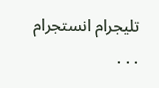تليجرام انستجرام
. . .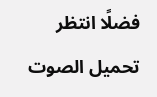فضلًا انتظر تحميل الصوت